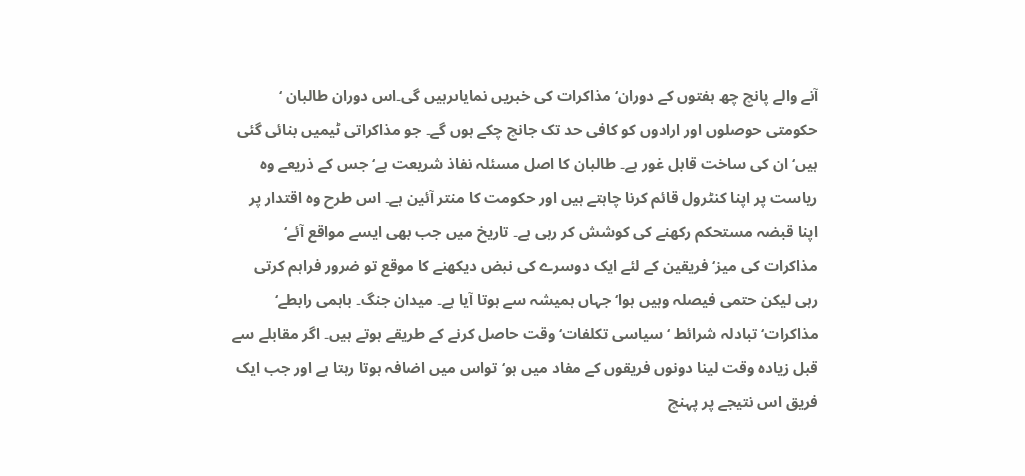آنے والے پانچ چھ ہفتوں کے دوران‘ مذاکرات کی خبریں نمایاںرہیں گی۔اس دوران طالبان ‘ حکومتی حوصلوں اور ارادوں کو کافی حد تک جانچ چکے ہوں گے۔ جو مذاکراتی ٹیمیں بنائی گئی ہیں‘ ان کی ساخت قابل غور ہے۔ طالبان کا اصل مسئلہ نفاذ شریعت ہے‘ جس کے ذریعے وہ ریاست پر اپنا کنٹرول قائم کرنا چاہتے ہیں اور حکومت کا منتر آئین ہے۔ اس طرح وہ اقتدار پر اپنا قبضہ مستحکم رکھنے کی کوشش کر رہی ہے۔ تاریخ میں جب بھی ایسے مواقع آئے‘ مذاکرات کی میز‘ فریقین کے لئے ایک دوسرے کی نبض دیکھنے کا موقع تو ضرور فراہم کرتی رہی لیکن حتمی فیصلہ وہیں ہوا‘ جہاں ہمیشہ سے ہوتا آیا ہے۔ میدان جنگ۔ باہمی رابطے‘ مذاکرات‘ تبادلہ شرائط ‘ سیاسی تکلفات‘ وقت حاصل کرنے کے طریقے ہوتے ہیں۔ اگر مقابلے سے قبل زیادہ وقت لینا دونوں فریقوں کے مفاد میں ہو‘ تواس میں اضافہ ہوتا رہتا ہے اور جب ایک فریق اس نتیجے پر پہنچ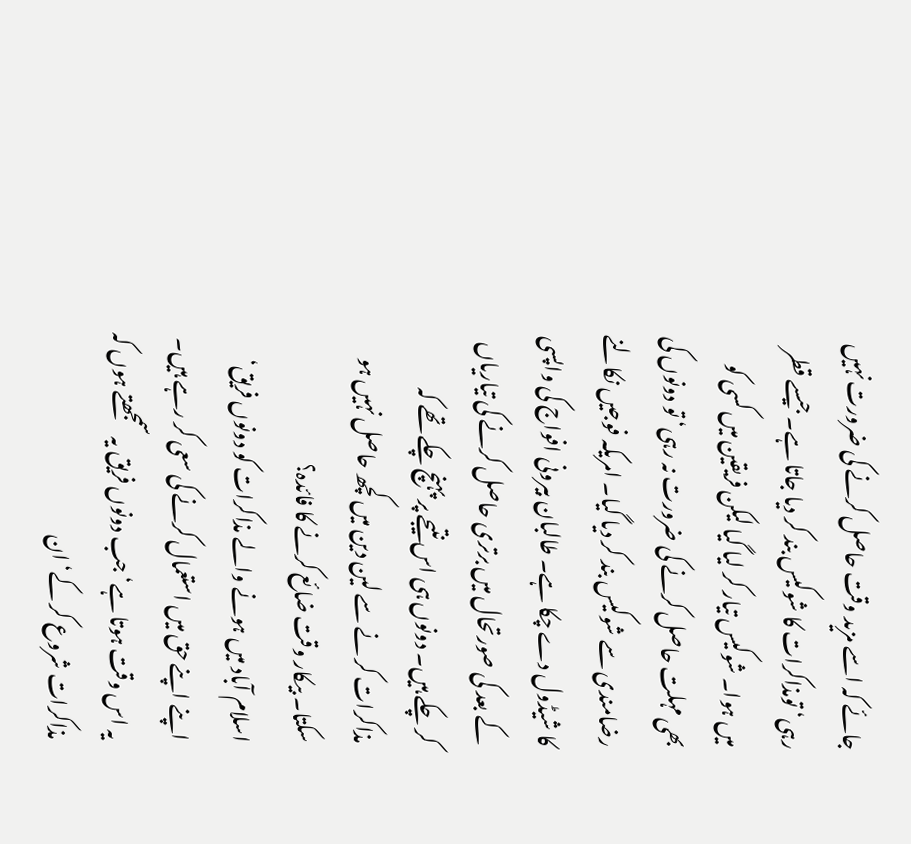جائے کہ اسے مزید وقت حاصل کرنے کی ضرورت نہیں رہی‘ تومذاکرات کا شوکیس بند کر دیا جاتا ہے۔ جیسے قطر میں ہوا۔ شوکیس تیار کر لیا گیا لیکن فریقین میں کسی کو بھی مہلت حاصل کرنے کی ضرورت نہ رہی‘ تو دونوں کی رضامندی سے شوکیس بند کر دیا گیا۔ امریکہ فوجیں نکالنے کا شیڈول دے چکا ہے۔ طالبان بیرونی افواج کی واپسی کے بعد کی صورتحال میں برتری حاصل کرنے کی تیاریاں کر چکے ہیں۔ دونوں ہی اس نتیجے پر پہنچ چکے تھے کہ مذاکرات کر نے سے لین دین میں کچھ حاصل نہیں ہو سکتا۔ بیکار وقت ضائع کرنے کا فائدہ؟
اسلام آباد میں ہونے والے مذاکرات کو دونوں فریق‘ اپنے اپنے حق میں استعمال کرنے کی سعی کر رہے ہیں۔ یہ اس وقت ہوتا ہے‘ جب دونوں فریق یہ سمجھتے ہوں کہ مذاکرات شروع کر کے‘ ان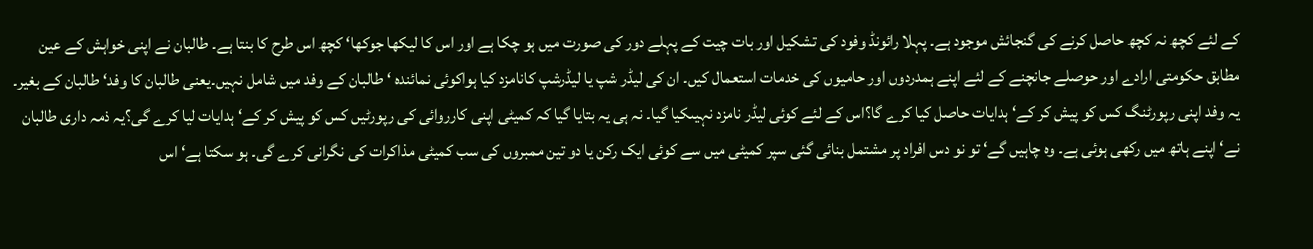کے لئے کچھ نہ کچھ حاصل کرنے کی گنجائش موجود ہے۔ پہلا رائونڈ وفود کی تشکیل اور بات چیت کے پہلے دور کی صورت میں ہو چکا ہے اور اس کا لیکھا جوکھا‘ کچھ اس طرح کا بنتا ہے۔ طالبان نے اپنی خواہش کے عین مطابق حکومتی ارادے اور حوصلے جانچنے کے لئے اپنے ہمدردوں اور حامیوں کی خدمات استعمال کیں۔ ان کی لیڈر شپ یا لیڈرشپ کانامزد کیا ہواکوئی نمائندہ ‘ طالبان کے وفد میں شامل نہیں۔یعنی طالبان کا وفد‘ طالبان کے بغیر۔ یہ وفد اپنی رپورٹنگ کس کو پیش کر کے‘ ہدایات حاصل کیا کرے گا؟اس کے لئے کوئی لیڈر نامزد نہیںکیا گیا۔ نہ ہی یہ بتایا گیا کہ کمیٹی اپنی کارروائی کی رپورٹیں کس کو پیش کر کے‘ ہدایات لیا کرے گی؟یہ ذمہ داری طالبان نے‘ اپنے ہاتھ میں رکھی ہوئی ہے۔ وہ چاہیں گے‘ تو نو دس افراد پر مشتمل بنائی گئی سپر کمیٹی میں سے کوئی ایک رکن یا دو تین ممبروں کی سب کمیٹی مذاکرات کی نگرانی کرے گی۔ ہو سکتا ہے‘ اس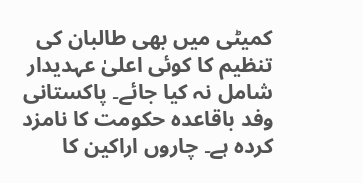کمیٹی میں بھی طالبان کی تنظیم کا کوئی اعلیٰ عہدیدار شامل نہ کیا جائے۔ پاکستانی وفد باقاعدہ حکومت کا نامزد کردہ ہے۔ چاروں اراکین کا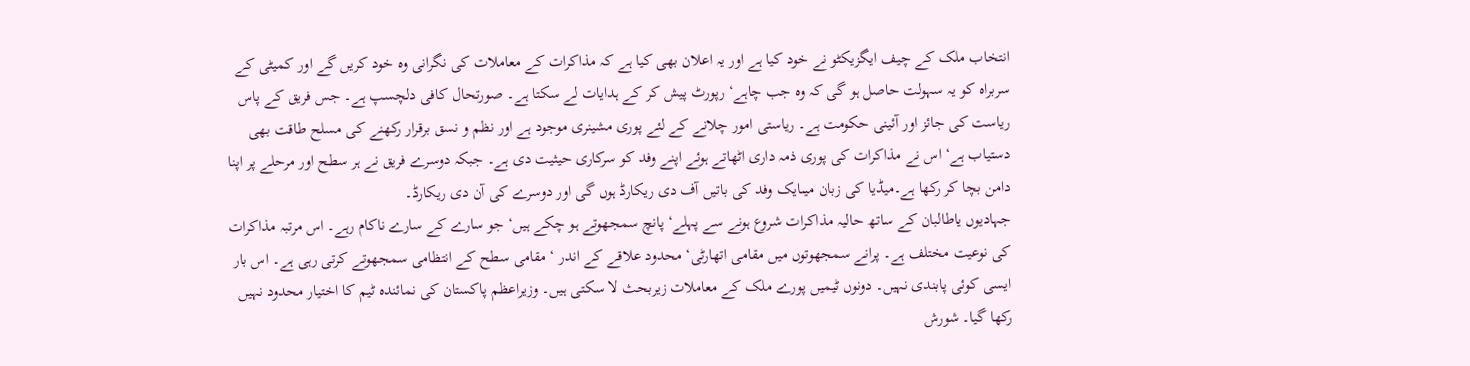انتخاب ملک کے چیف ایگزیکٹو نے خود کیا ہے اور یہ اعلان بھی کیا ہے کہ مذاکرات کے معاملات کی نگرانی وہ خود کریں گے اور کمیٹی کے سربراہ کو یہ سہولت حاصل ہو گی کہ وہ جب چاہے‘ رپورٹ پیش کر کے ہدایات لے سکتا ہے۔ صورتحال کافی دلچسپ ہے۔ جس فریق کے پاس ریاست کی جائز اور آئینی حکومت ہے۔ ریاستی امور چلانے کے لئے پوری مشینری موجود ہے اور نظم و نسق برقرار رکھنے کی مسلح طاقت بھی دستیاب ہے‘ اس نے مذاکرات کی پوری ذمہ داری اٹھاتے ہوئے اپنے وفد کو سرکاری حیثیت دی ہے۔ جبکہ دوسرے فریق نے ہر سطح اور مرحلے پر اپنا دامن بچا کر رکھا ہے۔میڈیا کی زبان میںایک وفد کی باتیں آف دی ریکارڈ ہوں گی اور دوسرے کی آن دی ریکارڈ۔
جہادیوں یاطالبان کے ساتھ حالیہ مذاکرات شروع ہونے سے پہلے‘ پانچ سمجھوتے ہو چکے ہیں‘ جو سارے کے سارے ناکام رہے۔ اس مرتبہ مذاکرات کی نوعیت مختلف ہے۔ پرانے سمجھوتوں میں مقامی اتھارٹی‘ محدود علاقے کے اندر ‘ مقامی سطح کے انتظامی سمجھوتے کرتی رہی ہے۔ اس بار ایسی کوئی پابندی نہیں۔ دونوں ٹیمیں پورے ملک کے معاملات زیربحث لا سکتی ہیں۔ وزیراعظم پاکستان کی نمائندہ ٹیم کا اختیار محدود نہیں رکھا گیا۔ شورش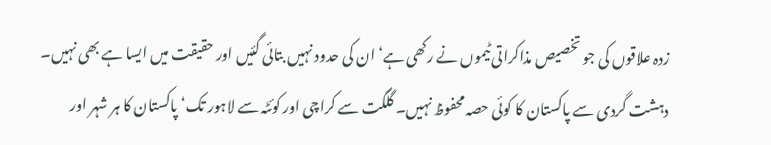زدہ علاقوں کی جو تخصیص مذاکراتی ٹیموں نے رکھی ہے‘ ان کی حدود نہیں بتائی گئیں اور حقیقت میں ایسا ہے بھی نہیں۔ دہشت گردی سے پاکستان کا کوئی حصہ محفوظ نہیں۔ گلگت سے کراچی اور کوئٹہ سے لاہور تک‘ پاکستان کا ہر شہر اور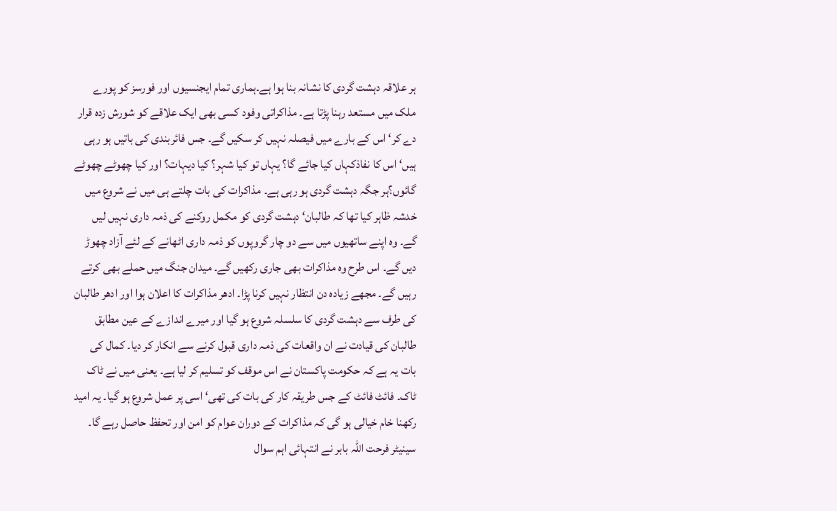ہر علاقہ دہشت گردی کا نشانہ بنا ہوا ہے۔ہماری تمام ایجنسیوں اور فورسز کو پورے ملک میں مستعد رہنا پڑتا ہے۔ مذاکراتی وفود کسی بھی ایک علاقے کو شورش زدہ قرار دے کر‘ اس کے بارے میں فیصلہ نہیں کر سکیں گے۔ جس فائربندی کی باتیں ہو رہی ہیں‘ اس کا نفاذکہاں کیا جائے گا؟ یہاں تو کیا شہر؟ کیا دیہات؟ اور کیا چھوٹے چھوٹے گائوں؟ہر جگہ دہشت گردی ہو رہی ہے۔ مذاکرات کی بات چلتے ہی میں نے شروع میں خدشہ ظاہر کیا تھا کہ طالبان‘ دہشت گردی کو مکمل روکنے کی ذمہ داری نہیں لیں گے۔ وہ اپنے ساتھیوں میں سے دو چار گروپوں کو ذمہ داری اٹھانے کے لئے آزاد چھوڑ دیں گے۔ اس طرح وہ مذاکرات بھی جاری رکھیں گے۔ میدان جنگ میں حملے بھی کرتے رہیں گے۔ مجھے زیادہ دن انتظار نہیں کرنا پڑا۔ ادھر مذاکرات کا اعلان ہوا اور ادھر طالبان کی طرف سے دہشت گردی کا سلسلہ شروع ہو گیا اور میرے اندازے کے عین مطابق طالبان کی قیادت نے ان واقعات کی ذمہ داری قبول کرنے سے انکار کر دیا۔ کمال کی بات یہ ہے کہ حکومت پاکستان نے اس موقف کو تسلیم کر لیا ہے۔ یعنی میں نے ٹاک ٹاک۔ فائٹ فائٹ کے جس طریقہ کار کی بات کی تھی‘ اسی پر عمل شروع ہو گیا۔ یہ امید رکھنا خام خیالی ہو گی کہ مذاکرات کے دوران عوام کو امن اور تحفظ حاصل رہے گا۔
سینیٹر فرحت اللہ بابر نے انتہائی اہم سوال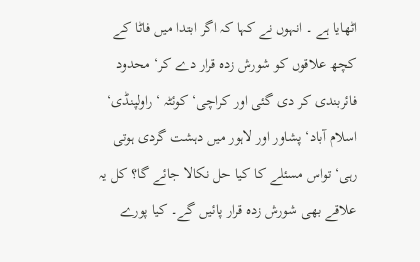اٹھایا ہے ۔ انہوں نے کہا کہ اگر ابتدا میں فاٹا کے کچھ علاقوں کو شورش زدہ قرار دے کر‘ محدود فائربندی کر دی گئی اور کراچی‘ کوئٹہ ‘ راولپنڈی‘ اسلام آباد‘ پشاور اور لاہور میں دہشت گردی ہوتی رہی‘ تواس مسئلے کا کیا حل نکالا جائے گا؟ کل یہ علاقے بھی شورش زدہ قرار پائیں گے۔ کیا پورے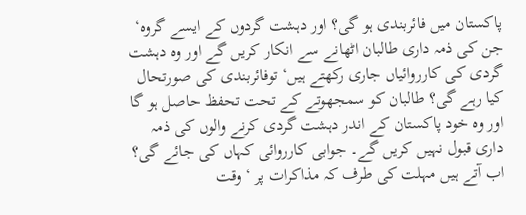پاکستان میں فائربندی ہو گی؟ اور دہشت گردوں کے ایسے گروہ‘ جن کی ذمہ داری طالبان اٹھانے سے انکار کریں گے اور وہ دہشت گردی کی کارروائیاں جاری رکھتے ہیں‘ توفائربندی کی صورتحال کیا رہے گی؟ طالبان کو سمجھوتے کے تحت تحفظ حاصل ہو گا اور وہ خود پاکستان کے اندر دہشت گردی کرنے والوں کی ذمہ داری قبول نہیں کریں گے۔ جوابی کارروائی کہاں کی جائے گی؟ اب آتے ہیں مہلت کی طرف کہ مذاکرات پر ‘ وقت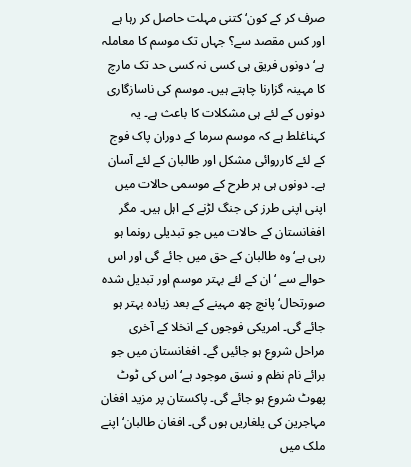صرف کر کے کون‘ کتنی مہلت حاصل کر رہا ہے اور کس مقصد سے؟ جہاں تک موسم کا معاملہ ہے‘ دونوں فریق ہی کسی نہ کسی حد تک مارچ کا مہینہ گزارنا چاہتے ہیں۔ موسم کی ناسازگاری دونوں کے لئے ہی مشکلات کا باعث ہے۔ یہ کہناغلط ہے کہ موسم سرما کے دوران پاک فوج کے لئے کارروائی مشکل اور طالبان کے لئے آسان ہے۔ دونوں ہی ہر طرح کے موسمی حالات میں اپنی اپنی طرز کی جنگ لڑنے کے اہل ہیں۔ مگر افغانستان کے حالات میں جو تبدیلی رونما ہو رہی ہے‘ وہ طالبان کے حق میں جائے گی اور اس حوالے سے ‘ ان کے لئے بہتر موسم اور تبدیل شدہ صورتحال‘ پانچ چھ مہینے کے بعد زیادہ بہتر ہو جائے گی۔ امریکی فوجوں کے انخلا کے آخری مراحل شروع ہو جائیں گے۔ افغانستان میں جو برائے نام نظم و نسق موجود ہے‘ اس کی ٹوٹ پھوٹ شروع ہو جائے گی۔ پاکستان پر مزید افغان مہاجرین کی یلغاریں ہوں گی۔ افغان طالبان‘ اپنے ملک میں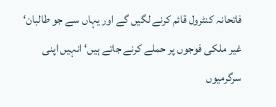فاتحانہ کنٹرول قائم کرنے لگیں گے اور یہاں سے جو طالبان‘ غیر ملکی فوجوں پر حملے کرنے جاتے ہیں‘ انہیں اپنی سرگرمیوں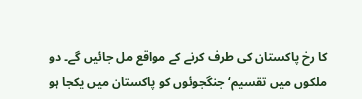کا رخ پاکستان کی طرف کرنے کے مواقع مل جائیں گے۔ دو ملکوں میں تقسیم‘ جنگجوئوں کو پاکستان میں یکجا ہو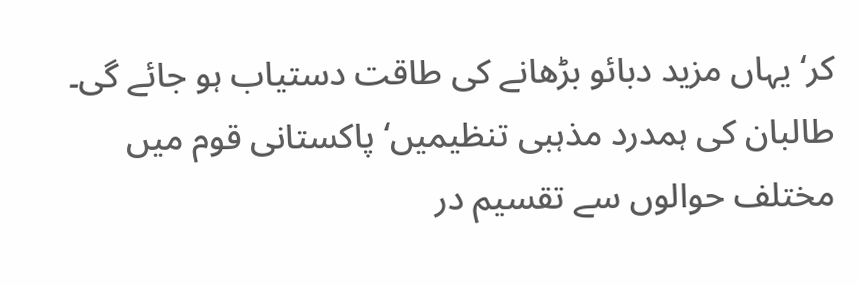کر‘ یہاں مزید دبائو بڑھانے کی طاقت دستیاب ہو جائے گی۔ طالبان کی ہمدرد مذہبی تنظیمیں‘ پاکستانی قوم میں مختلف حوالوں سے تقسیم در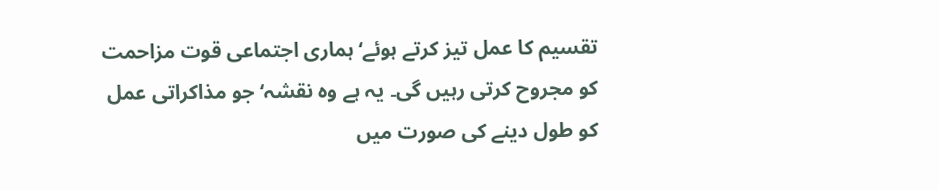تقسیم کا عمل تیز کرتے ہوئے‘ ہماری اجتماعی قوت مزاحمت کو مجروح کرتی رہیں گی۔ یہ ہے وہ نقشہ‘ جو مذاکراتی عمل کو طول دینے کی صورت میں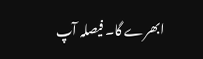ابھرے گا۔ فیصلہ آپ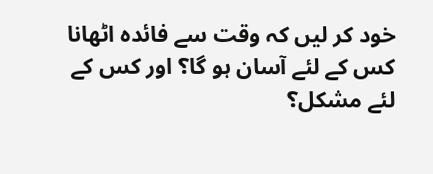خود کر لیں کہ وقت سے فائدہ اٹھانا کس کے لئے آسان ہو گا؟ اور کس کے لئے مشکل؟